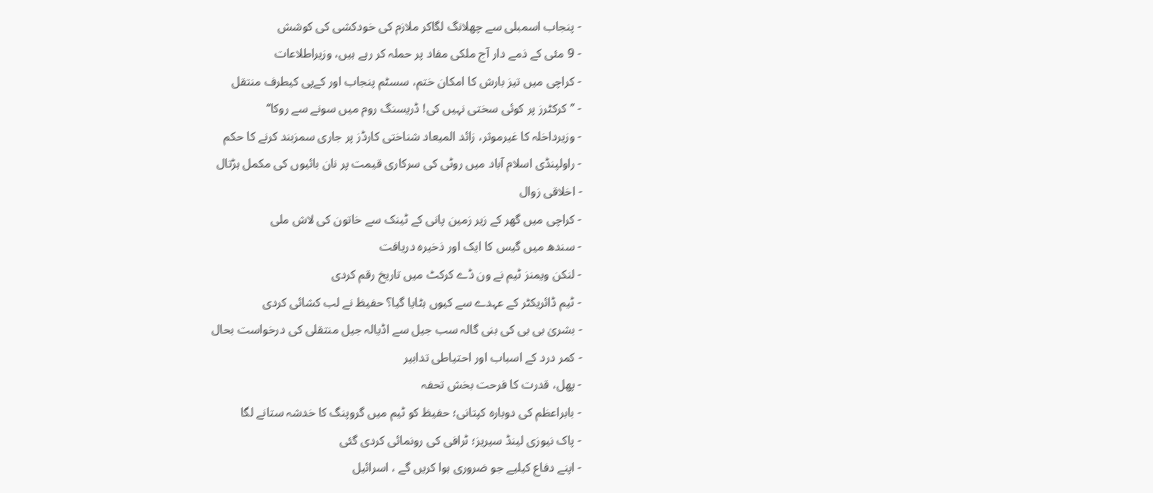- پنجاب اسمبلی سے چھلانگ لگاکر ملازم کی خودکشی کی کوشش
- 9 مئی کے ذمے دار آج ملکی مفاد پر حملہ کر رہے ہیں، وزیراطلاعات
- کراچی میں تیز بارش کا امکان ختم، سسٹم پنجاب اور کےپی کیطرف منتقل
- ’’کرکٹرز پر کوئی سختی نہیں کی! ڈریسنگ روم میں سونے سے روکا‘‘
- وزیرداخلہ کا غیرموثر، زائد المیعاد شناختی کارڈز پر جاری سمزبند کرنے کا حکم
- راولپنڈی اسلام آباد میں روٹی کی سرکاری قیمت پر نان بائیوں کی مکمل ہڑتال
- اخلاقی زوال
- کراچی میں گھر کے زیر زمین پانی کے ٹینک سے خاتون کی لاش ملی
- سندھ میں گیس کا ایک اور ذخیرہ دریافت
- لنکن ویمنز ٹیم نے ون ڈے کرکٹ میں تاریخ رقم کردی
- ٹیم ڈائریکٹر کے عہدے سے کیوں ہٹایا گیا؟ حفیظ نے لب کشائی کردی
- بشریٰ بی بی کی بنی گالہ سب جیل سے اڈیالہ جیل منتقلی کی درخواست بحال
- کمر درد کے اسباب اور احتیاطی تدابیر
- پھل، قدرت کا فرحت بخش تحفہ
- بابراعظم کی دوبارہ کپتانی؛ حفیظ کو ٹیم میں گروپنگ کا خدشہ ستانے لگا
- پاک نیوزی لینڈ سیریز؛ ٹرافی کی رونمائی کردی گئی
- اپنے دفاع کیلیے جو ضروری ہوا کریں گے ، اسرائیل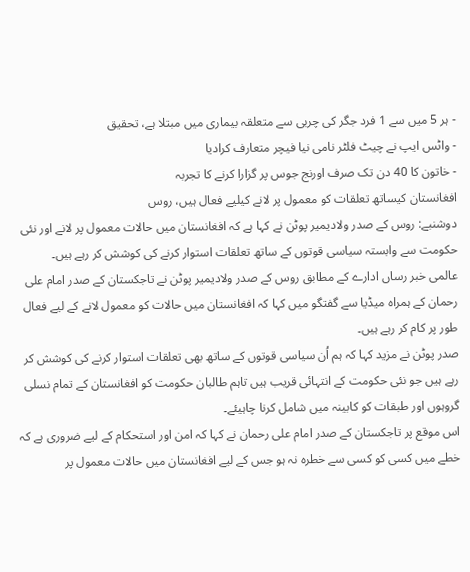- ہر 5 میں سے 1 فرد جگر کی چربی سے متعلقہ بیماری میں مبتلا ہے، تحقیق
- واٹس ایپ نے چیٹ فلٹر نامی نیا فیچر متعارف کرادیا
- خاتون کا 40 دن تک صرف اورنج جوس پر گزارا کرنے کا تجربہ
افغانستان کیساتھ تعلقات کو معمول پر لانے کیلیے فعال ہیں، روس
دوشنبے: روس کے صدر ولادیمیر پوٹن نے کہا ہے کہ افغانستان میں حالات معمول پر لانے اور نئی حکومت سے وابستہ سیاسی قوتوں کے ساتھ تعلقات استوار کرنے کی کوشش کر رہے ہیں۔
عالمی خبر رساں ادارے کے مطابق روس کے صدر ولادیمیر پوٹن نے تاجکستان کے صدر امام علی رحمان کے ہمراہ میڈیا سے گفتگو میں کہا کہ افغانستان میں حالات کو معمول لانے کے لیے فعال طور پر کام کر رہے ہیں۔
صدر پوٹن نے مزید کہا کہ ہم اُن سیاسی قوتوں کے ساتھ بھی تعلقات استوار کرنے کی کوشش کر رہے ہیں جو نئی حکومت کے انتہائی قریب ہیں تاہم طالبان حکومت کو افغانستان کے تمام نسلی گروہوں اور طبقات کو کابینہ میں شامل کرنا چاہیئے۔
اس موقع پر تاجکستان کے صدر امام علی رحمان نے کہا کہ امن اور استحکام کے لیے ضروری ہے کہ خطے میں کسی کو کسی سے خطرہ نہ ہو جس کے لیے افغانستان میں حالات معمول پر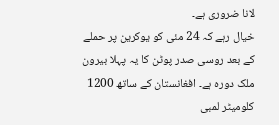لانا ضروری ہے۔
خیال رہے کہ 24 مئی کو یوکرین پر حملے کے بعد روسی صدر پوٹن کا یہ پہلا بیرون ملک دورہ ہے۔ افغانستان کے ساتھ 1200 کلومیٹر لمبی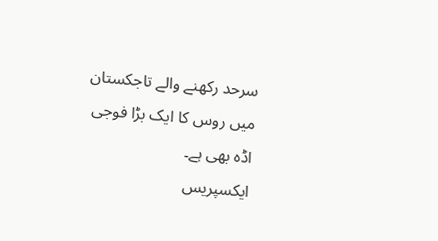سرحد رکھنے والے تاجکستان میں روس کا ایک بڑا فوجی اڈہ بھی ہے۔
ایکسپریس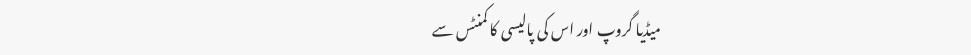میڈیا گروپ اور اس کی پالیسی کا کمنٹس سے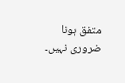متفق ہونا ضروری نہیں۔